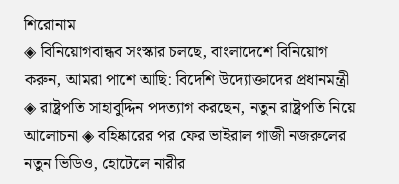শিরোনাম
◈ বিনিয়োগবান্ধব সংস্কার চলছে, বাংলাদেশে বিনিয়োগ করুন, আমরা পাশে আছি: বিদেশি উদ্যোক্তাদের প্রধানমন্ত্রী ◈ রাষ্ট্রপতি সাহাবুদ্দিন পদত্যাগ করছেন, নতুন রাষ্ট্রপতি নিয়ে আলোচনা ◈ বহিষ্কারের পর ফের ভাইরাল গাজী নজরুলের নতুন ভিডিও, হোটেলে নারীর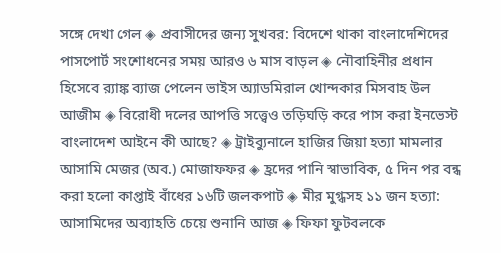সঙ্গে দেখা গেল ◈ প্রবাসীদের জন্য সুখবর: বিদেশে থাকা বাংলাদেশিদের পাসপোর্ট সংশোধনের সময় আরও ৬ মাস বাড়ল ◈ নৌবাহিনীর প্রধান হিসেবে র‌্যাঙ্ক ব্যাজ পেলেন ভাইস অ্যাডমিরাল খোন্দকার মিসবাহ উল আজীম ◈ বিরোধী দলের আপত্তি সত্ত্বেও তড়িঘড়ি করে পাস করা ইনভেস্ট বাংলাদেশ আইনে কী আছে? ◈ ট্রাইব্যুনালে হাজির জিয়া হত্যা মামলার আসামি মেজর (অব.) মোজাফফর ◈ হ্রদের পানি স্বাভাবিক, ৫ দিন পর বন্ধ করা হলো কাপ্তাই বাঁধের ১৬টি জলকপাট ◈ মীর মুগ্ধসহ ১১ জন হত্যা: আসামিদের অব্যাহতি চেয়ে শুনানি আজ ◈ ফিফা ফুটবলকে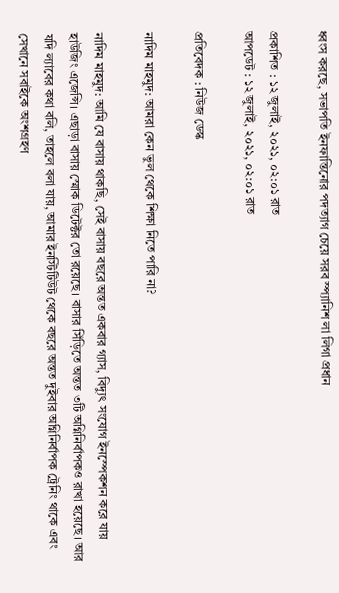ধ্বংস করছে, সভাপ‌তি ইনফান্তিনোর পদত্যাগ চেয়ে সরব স্প‌্যা‌নিশ লা লিগা প্রধান

প্রকাশিত : ১২ জুলাই, ২০২১, ০২:০১ রাত
আপডেট : ১২ জুলাই, ২০২১, ০২:০১ রাত

প্রতিবেদক : নিউজ ডেস্ক

নাদিম মাহমুদ: আমরা কেন ভুল থেকে শিক্ষা নিতে পারি না?

নাদিম মাহমুদ: আমি যে বাসায় থাকছি, সেই বাসায় বছরে অন্তত একবার গ্যাস, বিদ্যুৎ সংযোগ ইনস্পেকশন করে যায় হাউজিং এজেন্সি। এছাড়া বাসায় স্মোক ডিটেক্টর তো রয়েছে। বাসার সিঁড়িতে অন্তত ৩টি অগ্নিনির্বাপকও রাখা হয়েছে। আর যদি ল্যাবের কথা বলি, তাহলে বলা যায়, আমার ইনস্টিটিউট থেকে বছরে অন্তত দুইবার অগ্নিনির্বাপক ট্রেনিং থাকে এবং সেখানে সবাইকে অংশগ্রহণ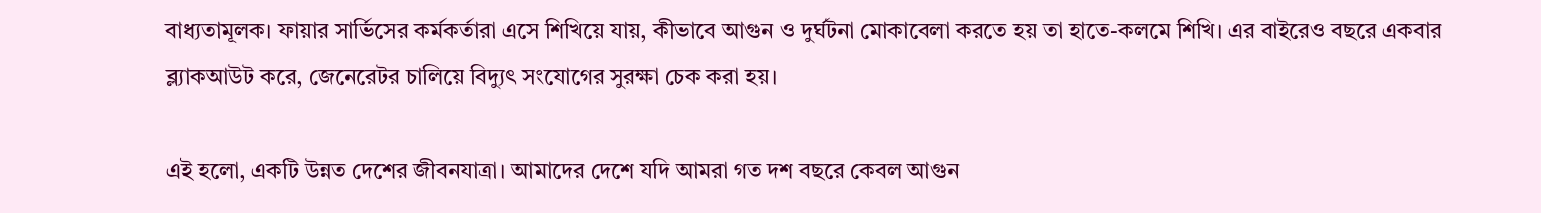বাধ্যতামূলক। ফায়ার সার্ভিসের কর্মকর্তারা এসে শিখিয়ে যায়, কীভাবে আগুন ও দুর্ঘটনা মোকাবেলা করতে হয় তা হাতে-কলমে শিখি। এর বাইরেও বছরে একবার ব্ল্যাকআউট করে, জেনেরেটর চালিয়ে বিদ্যুৎ সংযোগের সুরক্ষা চেক করা হয়।

এই হলো, একটি উন্নত দেশের জীবনযাত্রা। আমাদের দেশে যদি আমরা গত দশ বছরে কেবল আগুন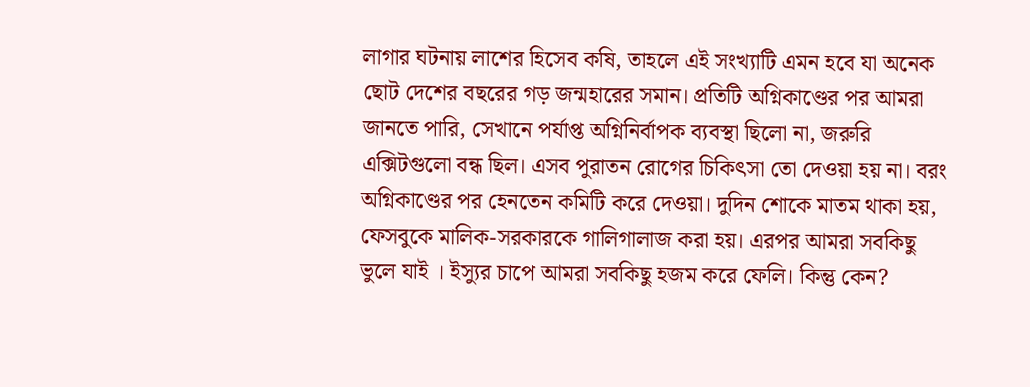লাগার ঘটনায় লাশের হিসেব কষি, তাহলে এই সংখ্যাটি এমন হবে যা অনেক ছোট দেশের বছরের গড় জন্মহারের সমান। প্রতিটি অগ্নিকাণ্ডের পর আমরা জানতে পারি, সেখানে পর্যাপ্ত অগ্নিনির্বাপক ব্যবস্থা ছিলো না, জরুরি এক্সিটগুলো বন্ধ ছিল। এসব পুরাতন রোগের চিকিৎসা তো দেওয়া হয় না। বরং অগ্নিকাণ্ডের পর হেনতেন কমিটি করে দেওয়া। দুদিন শোকে মাতম থাকা হয়, ফেসবুকে মালিক-সরকারকে গালিগালাজ করা হয়। এরপর আমরা সবকিছু ভুলে যাই । ইস্যুর চাপে আমরা সবকিছু হজম করে ফেলি। কিন্তু কেন?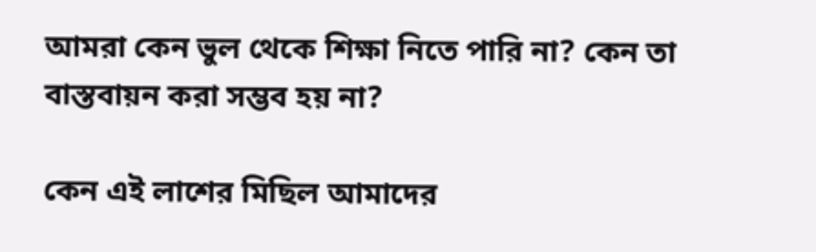আমরা কেন ভুল থেকে শিক্ষা নিতে পারি না? কেন তা বাস্তবায়ন করা সম্ভব হয় না?

কেন এই লাশের মিছিল আমাদের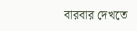বারবার দেখতে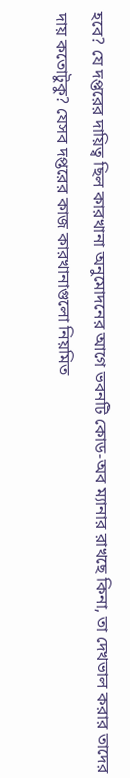হবে? যে দপ্তরের দায়িত্ব ছিল কারখানা অনুমোদনের আগে ভবনটি কোড-অব ম্যানার রাখছে কিনা, তা দেখভাল করার তাদের দায় কতোটুকু? যেসব দপ্তরের কাজ কারখানাগুলো নিয়মিত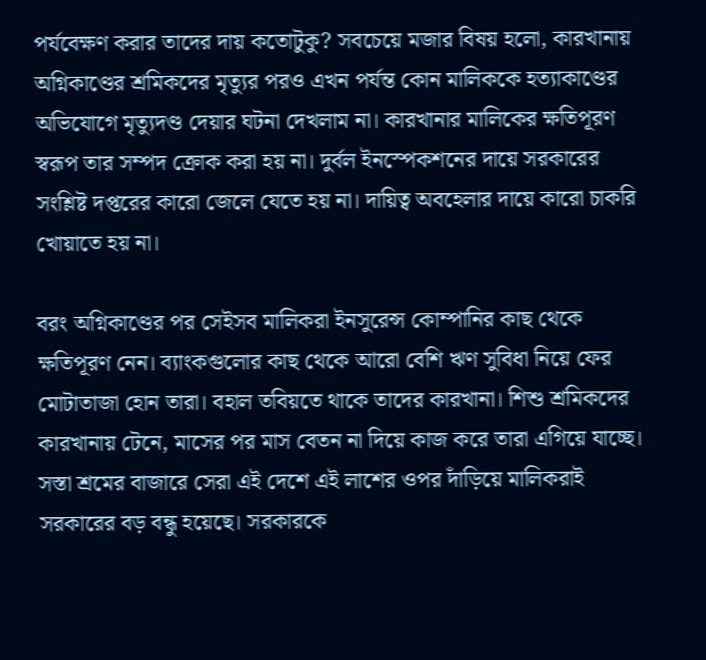পর্যবেক্ষণ করার তাদের দায় কতোটুকু? সবচেয়ে মজার বিষয় হলো, কারখানায় অগ্নিকাণ্ডের শ্রমিকদের মৃত্যুর পরও এখন পর্যন্ত কোন মালিককে হত্যাকাণ্ডের অভিযোগে মৃত্যুদণ্ড দেয়ার ঘটনা দেখলাম না। কারখানার মালিকের ক্ষতিপূরণ স্বরূপ তার সম্পদ ক্রোক করা হয় না। দুর্বল ইনস্পেকশনের দায়ে সরকারের সংশ্লিষ্ট দপ্তরের কারো জেলে যেতে হয় না। দায়িত্ব অবহেলার দায়ে কারো চাকরি খোয়াতে হয় না।

বরং অগ্নিকাণ্ডের পর সেইসব মালিকরা ইনসুরেন্স কোম্পানির কাছ থেকে ক্ষতিপূরণ নেন। ব্যাংকগুলোর কাছ থেকে আরো বেশি ঋণ সুবিধা নিয়ে ফের মোটাতাজা হোন তারা। বহাল তবিয়তে থাকে তাদের কারখানা। শিশু শ্রমিকদের কারখানায় টেনে, মাসের পর মাস বেতন না দিয়ে কাজ করে তারা এগিয়ে যাচ্ছে। সস্তা শ্রমের বাজারে সেরা এই দেশে এই লাশের ওপর দাঁড়িয়ে মালিকরাই সরকারের বড় বন্ধু হয়েছে। সরকারকে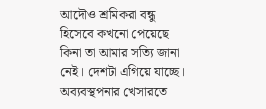আদৌও শ্রমিকরা বন্ধু হিসেবে কখনো পেয়েছে কিনা তা আমার সত্যি জানা নেই। দেশটা এগিয়ে যাচ্ছে। অব্যবস্থপনার খেসারতে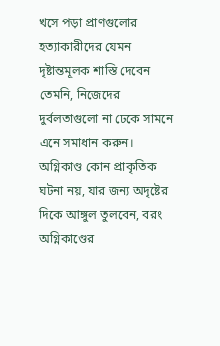খসে পড়া প্রাণগুলোর হত্যাকারীদের যেমন দৃষ্টান্তমূলক শাস্তি দেবেন তেমনি, নিজেদের দুর্বলতাগুলো না ঢেকে সামনে এনে সমাধান করুন। অগ্নিকাণ্ড কোন প্রাকৃতিক ঘটনা নয়, যার জন্য অদৃষ্টের দিকে আঙ্গুল তুলবেন, বরং অগ্নিকাণ্ডের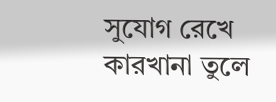সুযোগ রেখে কারখানা তুলে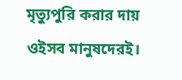মৃত্যুপুরি করার দায় ওইসব মানুষদেরই।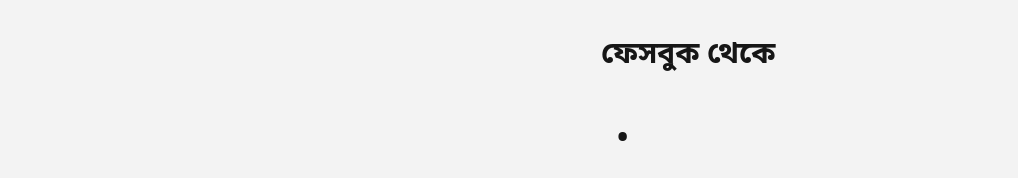ফেসবুক থেকে

  •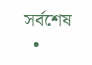সর্বশেষ
  •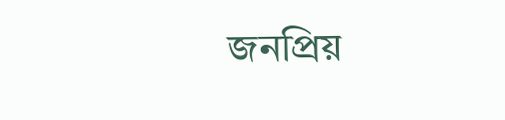জনপ্রিয়